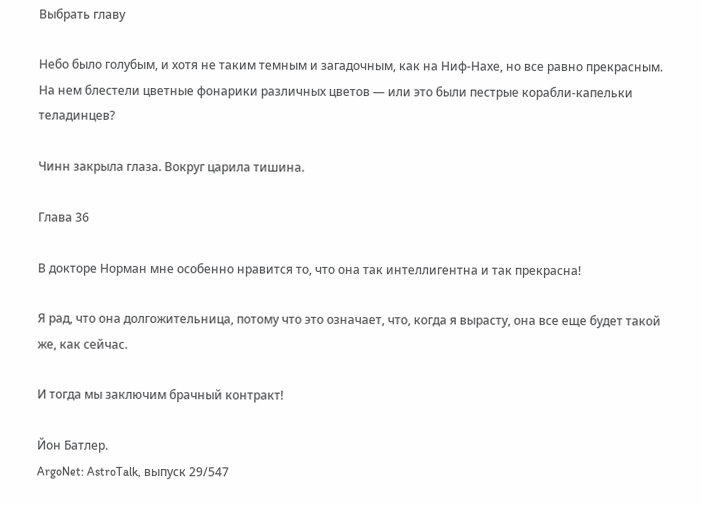Выбрать главу

Небо было голубым, и хотя не таким темным и загадочным, как на Ниф-Нахе, но все равно прекрасным. На нем блестели цветные фонарики различных цветов — или это были пестрые корабли-капельки теладинцев?

Чинн закрыла глаза. Вокруг царила тишина.

Глава 36

В докторе Норман мне особенно нравится то, что она так интеллигентна и так прекрасна!

Я рад, что она долгожительница, потому что это означает, что, когда я вырасту, она все еще будет такой же, как сейчас.

И тогда мы заключим брачный контракт!

Йон Батлер.
ArgoNet: AstroTalk, выпуск 29/547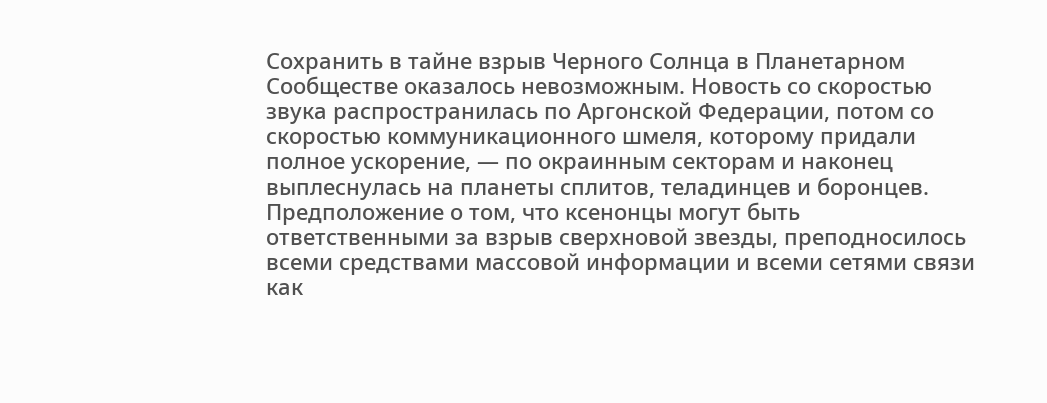Сохранить в тайне взрыв Черного Солнца в Планетарном Сообществе оказалось невозможным. Новость со скоростью звука распространилась по Аргонской Федерации, потом со скоростью коммуникационного шмеля, которому придали полное ускорение, — по окраинным секторам и наконец выплеснулась на планеты сплитов, теладинцев и боронцев. Предположение о том, что ксенонцы могут быть ответственными за взрыв сверхновой звезды, преподносилось всеми средствами массовой информации и всеми сетями связи как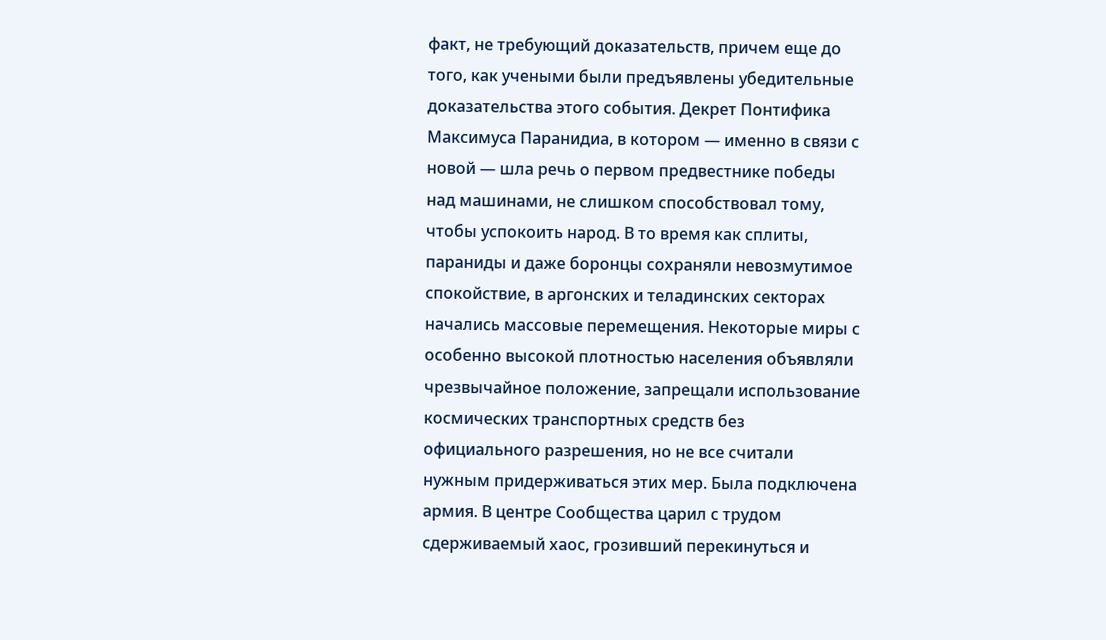факт, не требующий доказательств, причем еще до того, как учеными были предъявлены убедительные доказательства этого события. Декрет Понтифика Максимуса Паранидиа, в котором — именно в связи с новой — шла речь о первом предвестнике победы над машинами, не слишком способствовал тому, чтобы успокоить народ. В то время как сплиты, параниды и даже боронцы сохраняли невозмутимое спокойствие, в аргонских и теладинских секторах начались массовые перемещения. Некоторые миры с особенно высокой плотностью населения объявляли чрезвычайное положение, запрещали использование космических транспортных средств без официального разрешения, но не все считали нужным придерживаться этих мер. Была подключена армия. В центре Сообщества царил с трудом сдерживаемый хаос, грозивший перекинуться и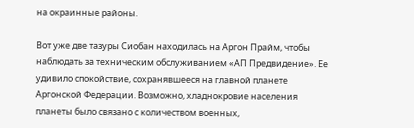на окраинные районы.

Вот уже две тазуры Сиобан находилась на Аргон Прайм, чтобы наблюдать за техническим обслуживанием «АП Предвидение». Ее удивило спокойствие, сохранявшееся на главной планете Аргонской Федерации. Возможно, хладнокровие населения планеты было связано с количеством военных,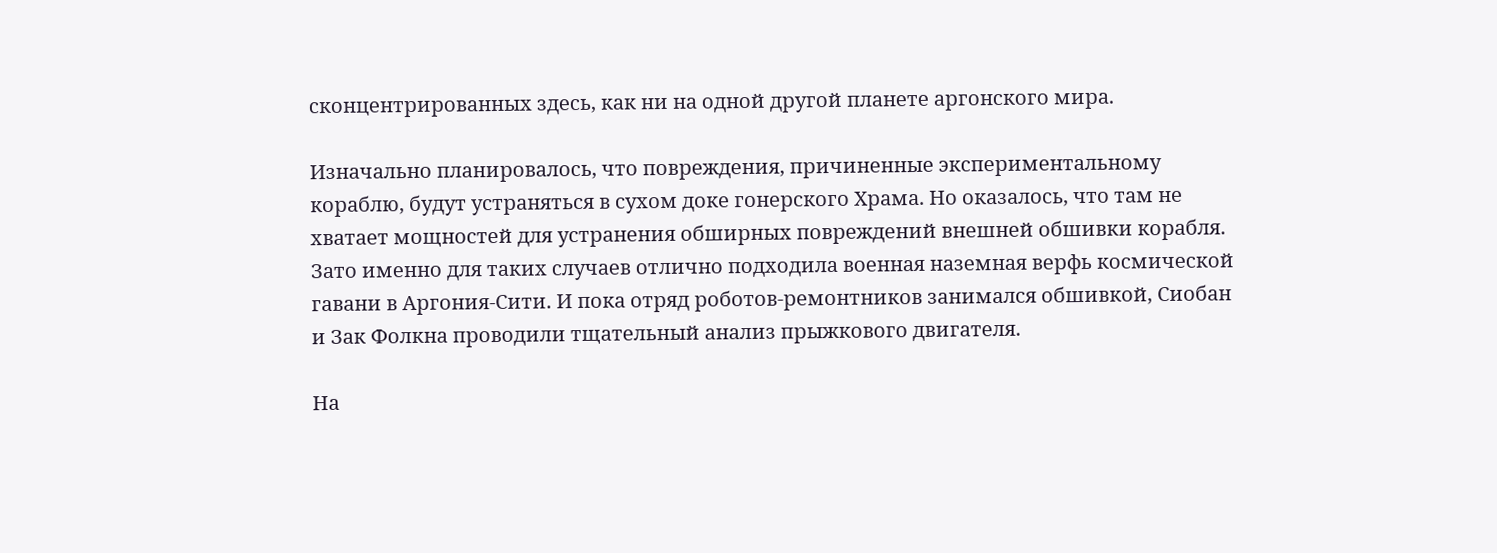сконцентрированных здесь, как ни на одной другой планете аргонского мира.

Изначально планировалось, что повреждения, причиненные экспериментальному кораблю, будут устраняться в сухом доке гонерского Храма. Но оказалось, что там не хватает мощностей для устранения обширных повреждений внешней обшивки корабля. Зато именно для таких случаев отлично подходила военная наземная верфь космической гавани в Аргония-Сити. И пока отряд роботов-ремонтников занимался обшивкой, Сиобан и Зак Фолкна проводили тщательный анализ прыжкового двигателя.

На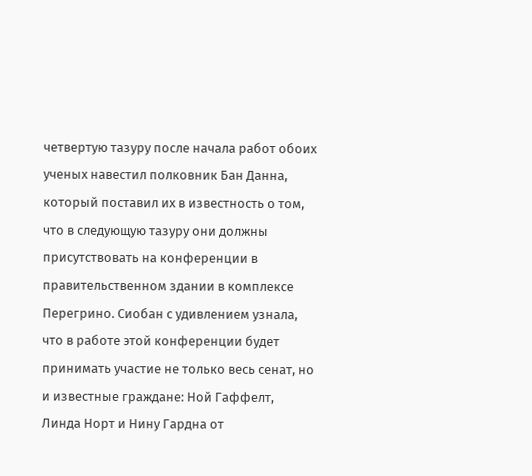четвертую тазуру после начала работ обоих ученых навестил полковник Бан Данна, который поставил их в известность о том, что в следующую тазуру они должны присутствовать на конференции в правительственном здании в комплексе Перегрино. Сиобан с удивлением узнала, что в работе этой конференции будет принимать участие не только весь сенат, но и известные граждане: Ной Гаффелт, Линда Норт и Нину Гардна от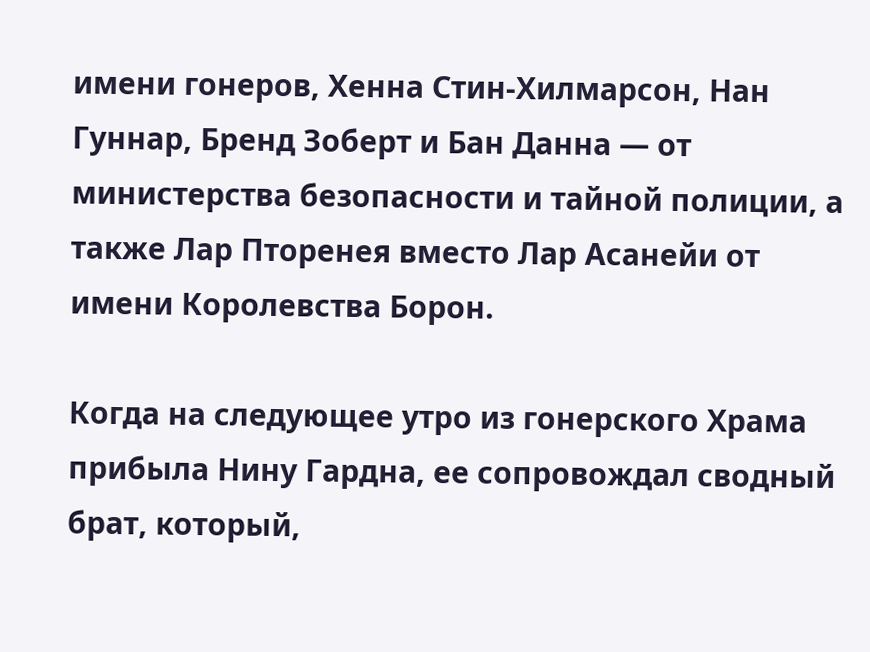имени гонеров, Хенна Стин-Хилмарсон, Нан Гуннар, Бренд Зоберт и Бан Данна — от министерства безопасности и тайной полиции, а также Лар Пторенея вместо Лар Асанейи от имени Королевства Борон.

Когда на следующее утро из гонерского Храма прибыла Нину Гардна, ее сопровождал сводный брат, который,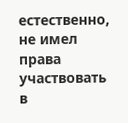естественно, не имел права участвовать в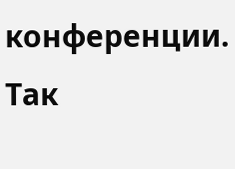конференции. Так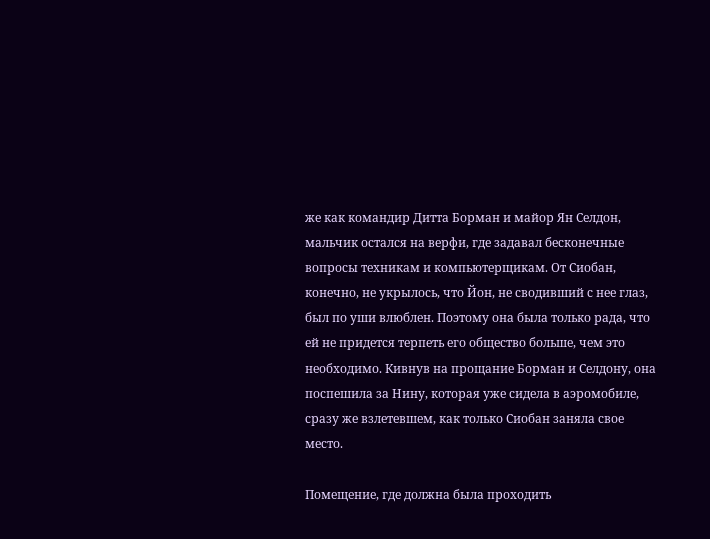же как командир Дитта Борман и майор Ян Селдон, мальчик остался на верфи, где задавал бесконечные вопросы техникам и компьютерщикам. От Сиобан, конечно, не укрылось, что Йон, не сводивший с нее глаз, был по уши влюблен. Поэтому она была только рада, что ей не придется терпеть его общество больше, чем это необходимо. Кивнув на прощание Борман и Селдону, она поспешила за Нину, которая уже сидела в аэромобиле, сразу же взлетевшем, как только Сиобан заняла свое место.

Помещение, где должна была проходить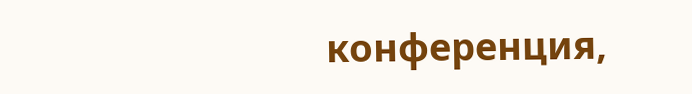конференция,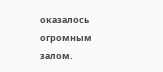оказалось огромным залом.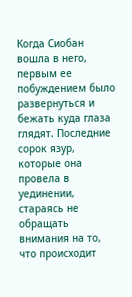Когда Сиобан вошла в него, первым ее побуждением было развернуться и бежать куда глаза глядят. Последние сорок язур, которые она провела в уединении, стараясь не обращать внимания на то, что происходит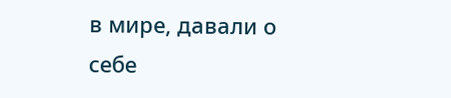в мире, давали о себе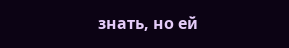знать, но ей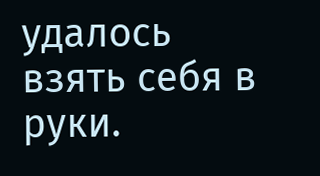удалось взять себя в руки.